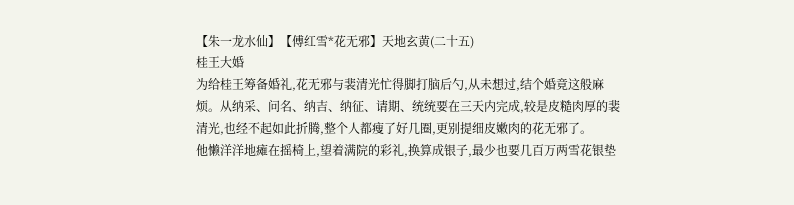【朱一龙水仙】【傅红雪*花无邪】天地玄黄(二十五)
桂王大婚
为给桂王筹备婚礼,花无邪与裴清光忙得脚打脑后勺,从未想过,结个婚竟这般麻烦。从纳采、问名、纳吉、纳征、请期、统统要在三天内完成,较是皮糙肉厚的裴清光,也经不起如此折腾,整个人都瘦了好几圈,更别提细皮嫩肉的花无邪了。
他懒洋洋地瘫在摇椅上,望着满院的彩礼,换算成银子,最少也要几百万两雪花银垫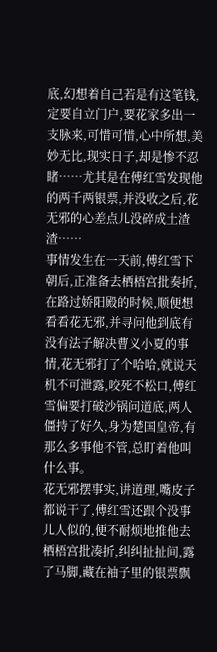底,幻想着自己若是有这笔钱,定要自立门户,要花家多出一支脉来,可惜可惜,心中所想,美妙无比,现实日子,却是惨不忍睹……尤其是在傅红雪发现他的两千两银票,并没收之后,花无邪的心差点儿没碎成土渣渣……
事情发生在一天前,傅红雪下朝后,正准备去栖梧宫批奏折,在路过娇阳殿的时候,顺便想看看花无邪,并寻问他到底有没有法子解决曹义小夏的事情,花无邪打了个哈哈,就说天机不可泄露,咬死不松口,傅红雪偏要打破沙锅问道底,两人僵持了好久,身为楚国皇帝,有那么多事他不管,总盯着他叫什么事。
花无邪摆事实,讲道理,嘴皮子都说干了,傅红雪还跟个没事儿人似的,便不耐烦地推他去栖梧宫批凑折,纠纠扯扯间,露了马脚,藏在袖子里的银票飘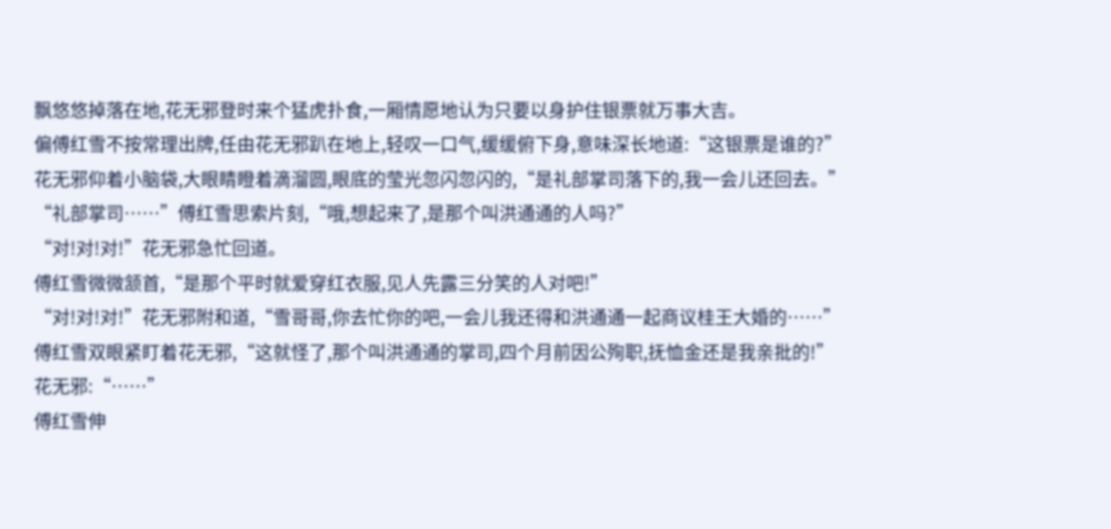飘悠悠掉落在地,花无邪登时来个猛虎扑食,一厢情愿地认为只要以身护住银票就万事大吉。
偏傅红雪不按常理出牌,任由花无邪趴在地上,轻叹一口气,缓缓俯下身,意味深长地道:“这银票是谁的?”
花无邪仰着小脑袋,大眼睛瞪着滴溜圆,眼底的莹光忽闪忽闪的,“是礼部掌司落下的,我一会儿还回去。”
“礼部掌司……”傅红雪思索片刻,“哦,想起来了,是那个叫洪通通的人吗?”
“对!对!对!”花无邪急忙回道。
傅红雪微微颔首,“是那个平时就爱穿红衣服,见人先露三分笑的人对吧!”
“对!对!对!”花无邪附和道,“雪哥哥,你去忙你的吧,一会儿我还得和洪通通一起商议桂王大婚的……”
傅红雪双眼紧盯着花无邪,“这就怪了,那个叫洪通通的掌司,四个月前因公殉职,抚恤金还是我亲批的!”
花无邪:“……”
傅红雪伸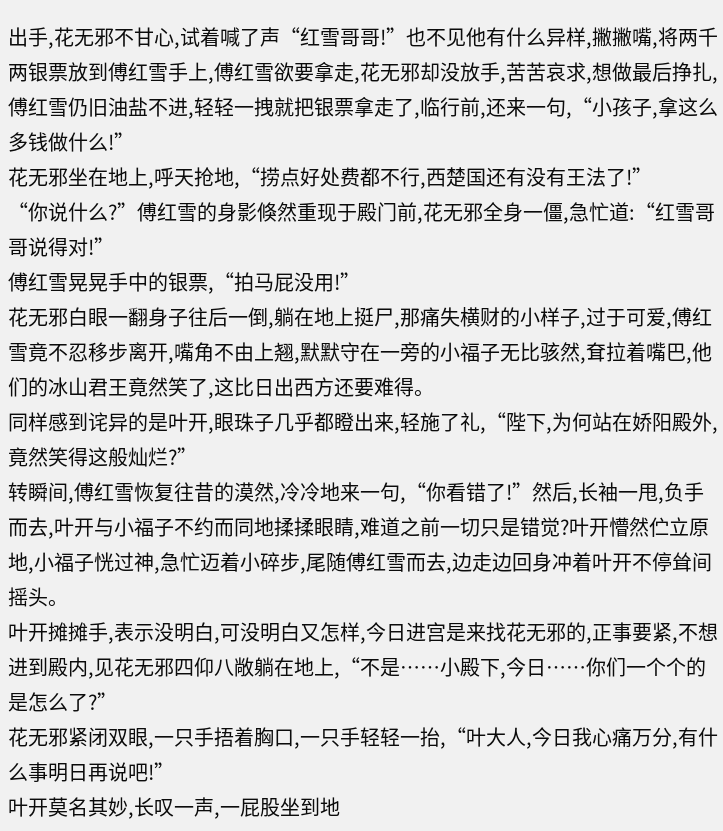出手,花无邪不甘心,试着喊了声“红雪哥哥!”也不见他有什么异样,撇撇嘴,将两千两银票放到傅红雪手上,傅红雪欲要拿走,花无邪却没放手,苦苦哀求,想做最后挣扎,傅红雪仍旧油盐不进,轻轻一拽就把银票拿走了,临行前,还来一句,“小孩子,拿这么多钱做什么!”
花无邪坐在地上,呼天抢地,“捞点好处费都不行,西楚国还有没有王法了!”
“你说什么?”傅红雪的身影倏然重现于殿门前,花无邪全身一僵,急忙道:“红雪哥哥说得对!”
傅红雪晃晃手中的银票,“拍马屁没用!”
花无邪白眼一翻身子往后一倒,躺在地上挺尸,那痛失横财的小样子,过于可爱,傅红雪竟不忍移步离开,嘴角不由上翘,默默守在一旁的小福子无比骇然,耷拉着嘴巴,他们的冰山君王竟然笑了,这比日出西方还要难得。
同样感到诧异的是叶开,眼珠子几乎都瞪出来,轻施了礼,“陛下,为何站在娇阳殿外,竟然笑得这般灿烂?”
转瞬间,傅红雪恢复往昔的漠然,冷冷地来一句,“你看错了!”然后,长袖一甩,负手而去,叶开与小福子不约而同地揉揉眼睛,难道之前一切只是错觉?叶开懵然伫立原地,小福子恍过神,急忙迈着小碎步,尾随傅红雪而去,边走边回身冲着叶开不停耸间摇头。
叶开摊摊手,表示没明白,可没明白又怎样,今日进宫是来找花无邪的,正事要紧,不想进到殿内,见花无邪四仰八敞躺在地上,“不是……小殿下,今日……你们一个个的是怎么了?”
花无邪紧闭双眼,一只手捂着胸口,一只手轻轻一抬,“叶大人,今日我心痛万分,有什么事明日再说吧!”
叶开莫名其妙,长叹一声,一屁股坐到地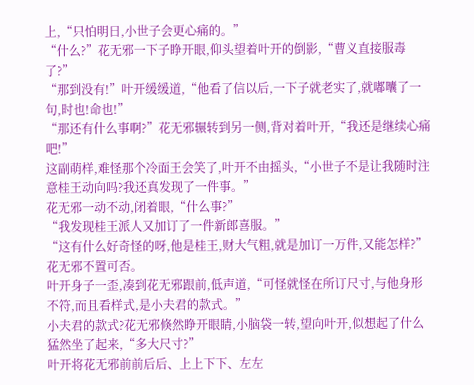上,“只怕明日,小世子会更心痛的。”
“什么?”花无邪一下子睁开眼,仰头望着叶开的倒影,“曹义直接服毒了?”
“那到没有!”叶开缓缓道,“他看了信以后,一下子就老实了,就嘟囔了一句,时也!命也!”
“那还有什么事啊?”花无邪辗转到另一侧,背对着叶开,“我还是继续心痛吧!”
这副萌样,难怪那个冷面王会笑了,叶开不由摇头,“小世子不是让我随时注意桂王动向吗?我还真发现了一件事。”
花无邪一动不动,闭着眼,“什么事?”
“我发现桂王派人又加订了一件新郎喜服。”
“这有什么好奇怪的呀,他是桂王,财大气粗,就是加订一万件,又能怎样?”花无邪不置可否。
叶开身子一歪,凑到花无邪跟前,低声道,“可怪就怪在所订尺寸,与他身形不符,而且看样式,是小夫君的款式。”
小夫君的款式?花无邪倏然睁开眼睛,小脑袋一转,望向叶开,似想起了什么猛然坐了起来,“多大尺寸?”
叶开将花无邪前前后后、上上下下、左左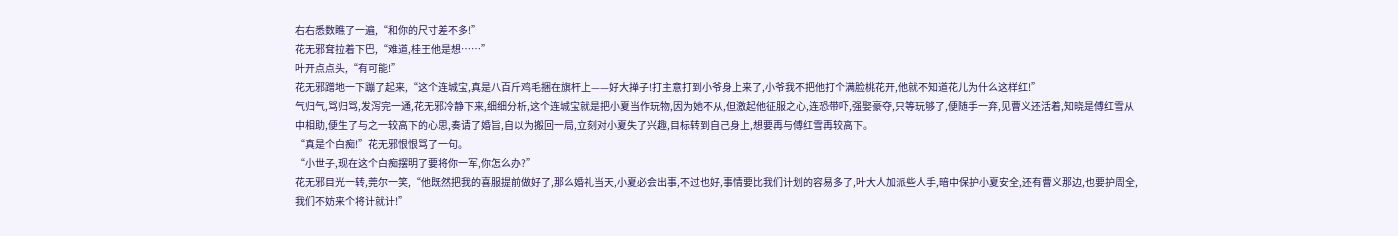右右悉数瞧了一遍,“和你的尺寸差不多!”
花无邪耷拉着下巴,“难道,桂王他是想……”
叶开点点头,“有可能!”
花无邪蹭地一下蹦了起来,“这个连城宝,真是八百斤鸡毛捆在旗杆上——好大掸子!打主意打到小爷身上来了,小爷我不把他打个满脸桃花开,他就不知道花儿为什么这样红!”
气归气,骂归骂,发泻完一通,花无邪冷静下来,细细分析,这个连城宝就是把小夏当作玩物,因为她不从,但激起他征服之心,连恐带吓,强娶豪夺,只等玩够了,便随手一弃,见曹义还活着,知晓是傅红雪从中相助,便生了与之一较高下的心思,奏请了婚旨,自以为搬回一局,立刻对小夏失了兴趣,目标转到自己身上,想要再与傅红雪再较高下。
“真是个白痴!”花无邪恨恨骂了一句。
“小世子,现在这个白痴摆明了要将你一军,你怎么办?”
花无邪目光一转,莞尔一笑,“他既然把我的喜服提前做好了,那么婚礼当天,小夏必会出事,不过也好,事情要比我们计划的容易多了,叶大人加派些人手,暗中保护小夏安全,还有曹义那边,也要护周全,我们不妨来个将计就计!”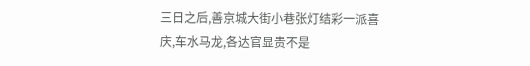三日之后,善京城大街小巷张灯结彩一派喜庆,车水马龙,各达官显贵不是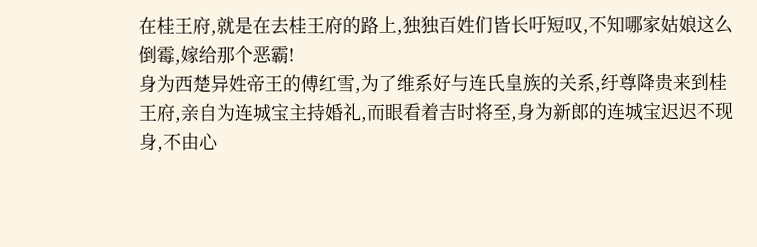在桂王府,就是在去桂王府的路上,独独百姓们皆长吁短叹,不知哪家姑娘这么倒霉,嫁给那个恶霸!
身为西楚异姓帝王的傅红雪,为了维系好与连氏皇族的关系,纡尊降贵来到桂王府,亲自为连城宝主持婚礼,而眼看着吉时将至,身为新郎的连城宝迟迟不现身,不由心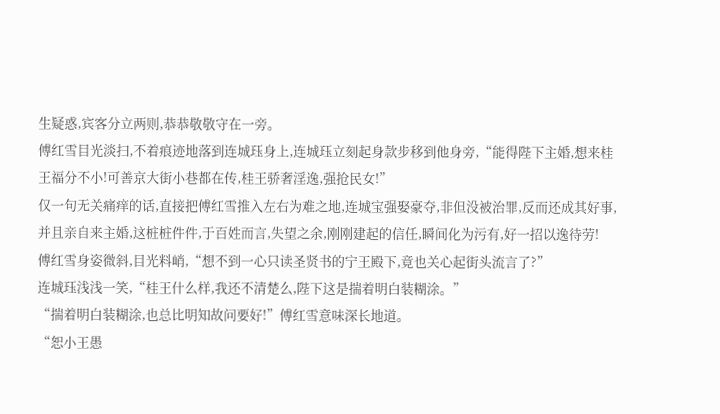生疑惑,宾客分立两则,恭恭敬敬守在一旁。
傅红雪目光淡扫,不着痕迹地落到连城珏身上,连城珏立刻起身款步移到他身旁,“能得陛下主婚,想来桂王福分不小!可善京大街小巷都在传,桂王骄奢淫逸,强抢民女!”
仅一句无关痛痒的话,直接把傅红雪推入左右为难之地,连城宝强娶豪夺,非但没被治罪,反而还成其好事,并且亲自来主婚,这桩桩件件,于百姓而言,失望之余,刚刚建起的信任,瞬间化为污有,好一招以逸待劳!
傅红雪身姿微斜,目光料峭,“想不到一心只读圣贤书的宁王殿下,竟也关心起街头流言了?”
连城珏浅浅一笑,“桂王什么样,我还不清楚么,陛下这是揣着明白装糊涂。”
“揣着明白装糊涂,也总比明知故问要好!”傅红雪意味深长地道。
“恕小王愚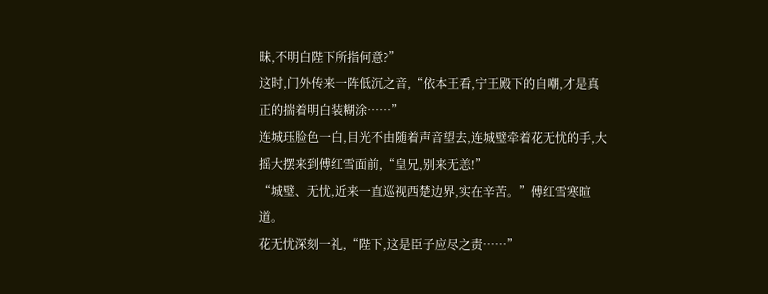昧,不明白陛下所指何意?”
这时,门外传来一阵低沉之音,“依本王看,宁王殿下的自嘲,才是真正的揣着明白装糊涂……”
连城珏脸色一白,目光不由随着声音望去,连城璧牵着花无忧的手,大摇大摆来到傅红雪面前,“皇兄,别来无恙!”
“城璧、无忧,近来一直巡视西楚边界,实在辛苦。”傅红雪寒暄道。
花无忧深刻一礼,“陛下,这是臣子应尽之责……”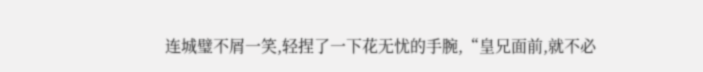连城璧不屑一笑,轻捏了一下花无忧的手腕,“皇兄面前,就不必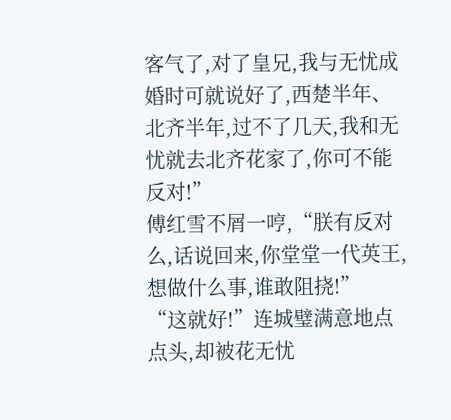客气了,对了皇兄,我与无忧成婚时可就说好了,西楚半年、北齐半年,过不了几天,我和无忧就去北齐花家了,你可不能反对!”
傅红雪不屑一哼,“朕有反对么,话说回来,你堂堂一代英王,想做什么事,谁敢阻挠!”
“这就好!”连城璧满意地点点头,却被花无忧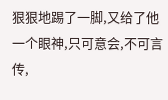狠狠地踢了一脚,又给了他一个眼神,只可意会,不可言传,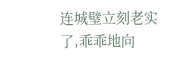连城璧立刻老实了,乖乖地向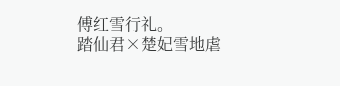傅红雪行礼。
踏仙君×楚妃雪地虐